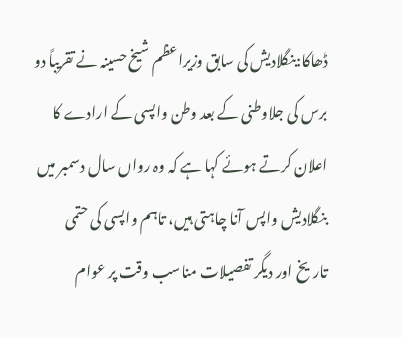ڈھاکا:بنگلادیش کی سابق وزیراعظم شیخ حسینہ نے تقریباً دو برس کی جلاوطنی کے بعد وطن واپسی کے ارادے کا اعلان کرتے ہوئے کہا ہے کہ وہ رواں سال دسمبر میں بنگلادیش واپس آنا چاہتی ہیں، تاہم واپسی کی حتمی تاریخ اور دیگر تفصیلات مناسب وقت پر عوام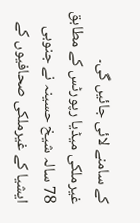کے سامنے لائی جائیں گی۔
غیرملکی میڈیا رپورٹس کے مطابق 78 سالہ شیخ حسینہ نے جنوبی ایشیا کے غیرملکی صحافیوں کے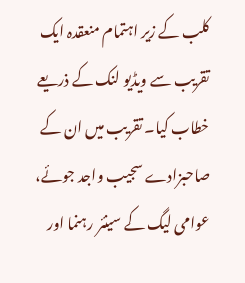کلب کے زیر اہتمام منعقدہ ایک تقریب سے ویڈیو لنک کے ذریعے خطاب کیا۔ تقریب میں ان کے صاحبزادے سجیب واجد جوئے، عوامی لیگ کے سینئر رہنما اور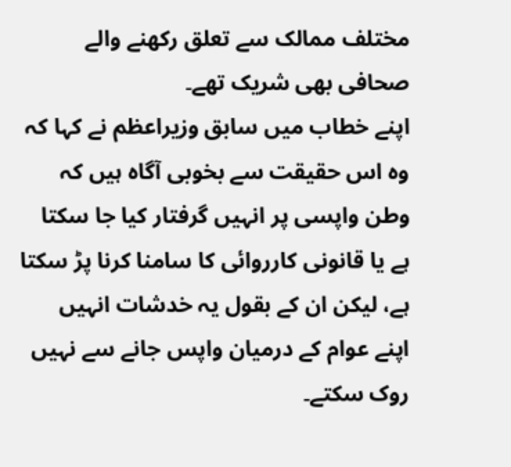مختلف ممالک سے تعلق رکھنے والے صحافی بھی شریک تھے۔
اپنے خطاب میں سابق وزیراعظم نے کہا کہ وہ اس حقیقت سے بخوبی آگاہ ہیں کہ وطن واپسی پر انہیں گرفتار کیا جا سکتا ہے یا قانونی کارروائی کا سامنا کرنا پڑ سکتا ہے، لیکن ان کے بقول یہ خدشات انہیں اپنے عوام کے درمیان واپس جانے سے نہیں روک سکتے۔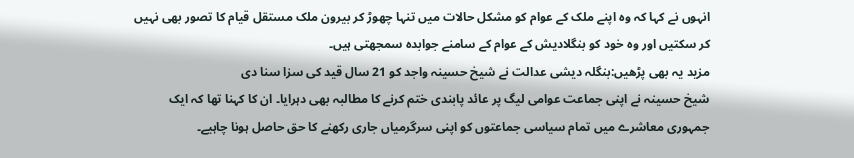انہوں نے کہا کہ وہ اپنے ملک کے عوام کو مشکل حالات میں تنہا چھوڑ کر بیرون ملک مستقل قیام کا تصور بھی نہیں کر سکتیں اور وہ خود کو بنگلادیش کے عوام کے سامنے جوابدہ سمجھتی ہیں۔
مزید یہ بھی پڑھیں:بنگلہ دیشی عدالت نے شیخ حسینہ واجد کو 21 سال قید کی سزا سنا دی
شیخ حسینہ نے اپنی جماعت عوامی لیگ پر عائد پابندی ختم کرنے کا مطالبہ بھی دہرایا۔ ان کا کہنا تھا کہ ایک جمہوری معاشرے میں تمام سیاسی جماعتوں کو اپنی سرگرمیاں جاری رکھنے کا حق حاصل ہونا چاہیے۔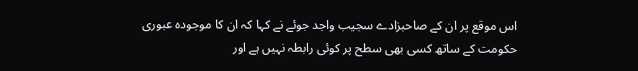اس موقع پر ان کے صاحبزادے سجیب واجد جوئے نے کہا کہ ان کا موجودہ عبوری حکومت کے ساتھ کسی بھی سطح پر کوئی رابطہ نہیں ہے اور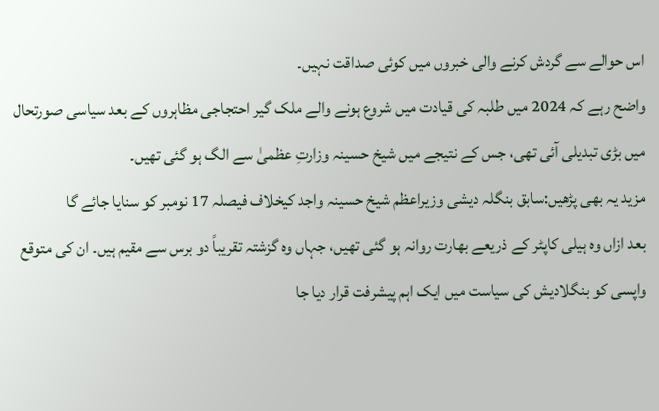اس حوالے سے گردش کرنے والی خبروں میں کوئی صداقت نہیں۔
واضح رہے کہ 2024 میں طلبہ کی قیادت میں شروع ہونے والے ملک گیر احتجاجی مظاہروں کے بعد سیاسی صورتحال میں بڑی تبدیلی آئی تھی، جس کے نتیجے میں شیخ حسینہ وزارتِ عظمیٰ سے الگ ہو گئی تھیں۔
مزید یہ بھی پڑھیں:سابق بنگلہ دیشی وزیراعظم شیخ حسینہ واجد کیخلاف فیصلہ 17 نومبر کو سنایا جائے گا
بعد ازاں وہ ہیلی کاپٹر کے ذریعے بھارت روانہ ہو گئی تھیں، جہاں وہ گزشتہ تقریباً دو برس سے مقیم ہیں۔ ان کی متوقع واپسی کو بنگلادیش کی سیاست میں ایک اہم پیشرفت قرار دیا جا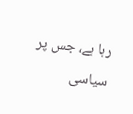رہا ہے، جس پر سیاسی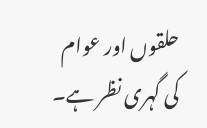حلقوں اور عوام کی گہری نظر ہے۔